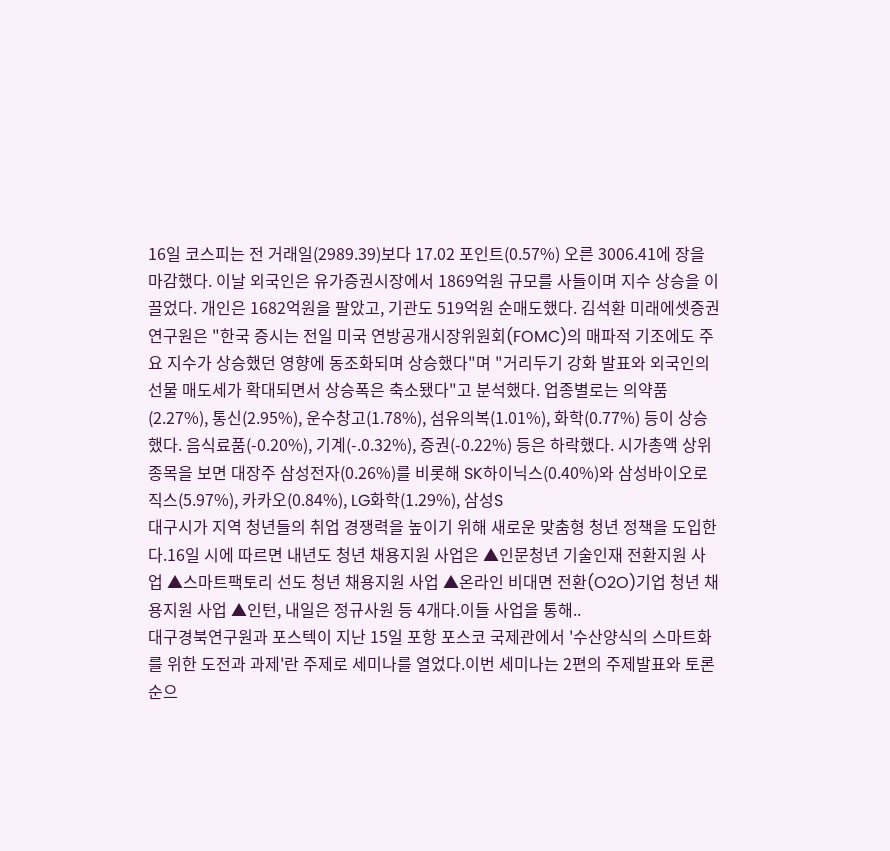16일 코스피는 전 거래일(2989.39)보다 17.02 포인트(0.57%) 오른 3006.41에 장을 마감했다. 이날 외국인은 유가증권시장에서 1869억원 규모를 사들이며 지수 상승을 이끌었다. 개인은 1682억원을 팔았고, 기관도 519억원 순매도했다. 김석환 미래에셋증권 연구원은 "한국 증시는 전일 미국 연방공개시장위원회(FOMC)의 매파적 기조에도 주요 지수가 상승했던 영향에 동조화되며 상승했다"며 "거리두기 강화 발표와 외국인의 선물 매도세가 확대되면서 상승폭은 축소됐다"고 분석했다. 업종별로는 의약품(2.27%), 통신(2.95%), 운수창고(1.78%), 섬유의복(1.01%), 화학(0.77%) 등이 상승했다. 음식료품(-0.20%), 기계(-.0.32%), 증권(-0.22%) 등은 하락했다. 시가총액 상위 종목을 보면 대장주 삼성전자(0.26%)를 비롯해 SK하이닉스(0.40%)와 삼성바이오로직스(5.97%), 카카오(0.84%), LG화학(1.29%), 삼성S
대구시가 지역 청년들의 취업 경쟁력을 높이기 위해 새로운 맞춤형 청년 정책을 도입한다.16일 시에 따르면 내년도 청년 채용지원 사업은 ▲인문청년 기술인재 전환지원 사업 ▲스마트팩토리 선도 청년 채용지원 사업 ▲온라인 비대면 전환(O2O)기업 청년 채용지원 사업 ▲인턴, 내일은 정규사원 등 4개다.이들 사업을 통해..
대구경북연구원과 포스텍이 지난 15일 포항 포스코 국제관에서 '수산양식의 스마트화를 위한 도전과 과제'란 주제로 세미나를 열었다.이번 세미나는 2편의 주제발표와 토론 순으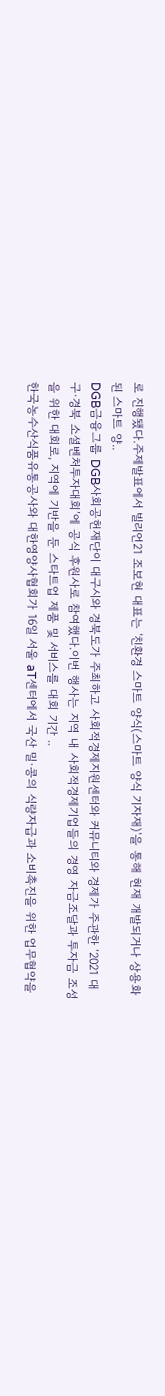로 진행됐다.주제발표에서 빌리언21 조보현 대표는 '친환경 스마트 양식(스마트 양식 기자재)'을 통해 현재 개발되거나 상용화된 스마트 양..
DGB금융그룹 DGB사회공헌재단이 대구시와 경북도가 주최하고 사회적경제지원센터와 커뮤니티와 경제가 주관한 ‘2021 대구·경북 소셜벤처투자대회’에 공식 후원사로 참여했다.이번 행사는 지역 내 사회적경제기업들의 경영 자금조달과 투자금 조성을 위한 대회로, 지역에 기반을 둔 스타트업 제품 및 서비스를 대회 기간 ..
한국농수산식품유통공사와 대한영양사협회가 16일 서울 aT센터에서 국산 밀·콩의 식량자급과 소비촉진을 위한 업무협약을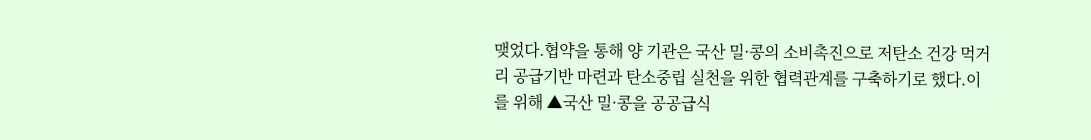맺었다.협약을 통해 양 기관은 국산 밀·콩의 소비촉진으로 저탄소 건강 먹거리 공급기반 마련과 탄소중립 실천을 위한 협력관계를 구축하기로 했다.이를 위해 ▲국산 밀·콩을 공공급식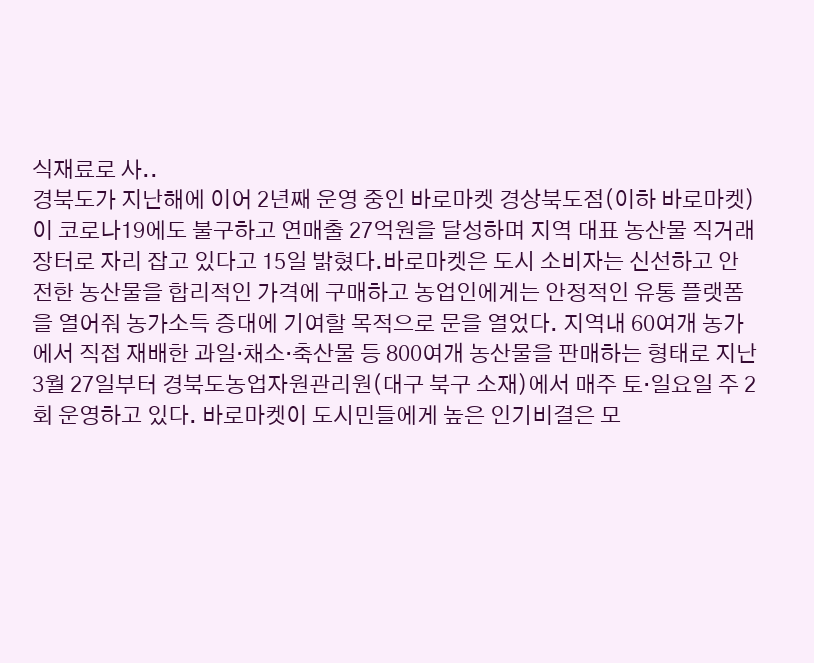식재료로 사..
경북도가 지난해에 이어 2년째 운영 중인 바로마켓 경상북도점(이하 바로마켓)이 코로나19에도 불구하고 연매출 27억원을 달성하며 지역 대표 농산물 직거래장터로 자리 잡고 있다고 15일 밝혔다.바로마켓은 도시 소비자는 신선하고 안전한 농산물을 합리적인 가격에 구매하고 농업인에게는 안정적인 유통 플랫폼을 열어줘 농가소득 증대에 기여할 목적으로 문을 열었다. 지역내 60여개 농가에서 직접 재배한 과일·채소·축산물 등 800여개 농산물을 판매하는 형태로 지난 3월 27일부터 경북도농업자원관리원(대구 북구 소재)에서 매주 토·일요일 주 2회 운영하고 있다. 바로마켓이 도시민들에게 높은 인기비결은 모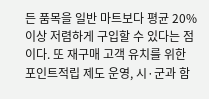든 품목을 일반 마트보다 평균 20%이상 저렴하게 구입할 수 있다는 점이다. 또 재구매 고객 유치를 위한 포인트적립 제도 운영, 시·군과 함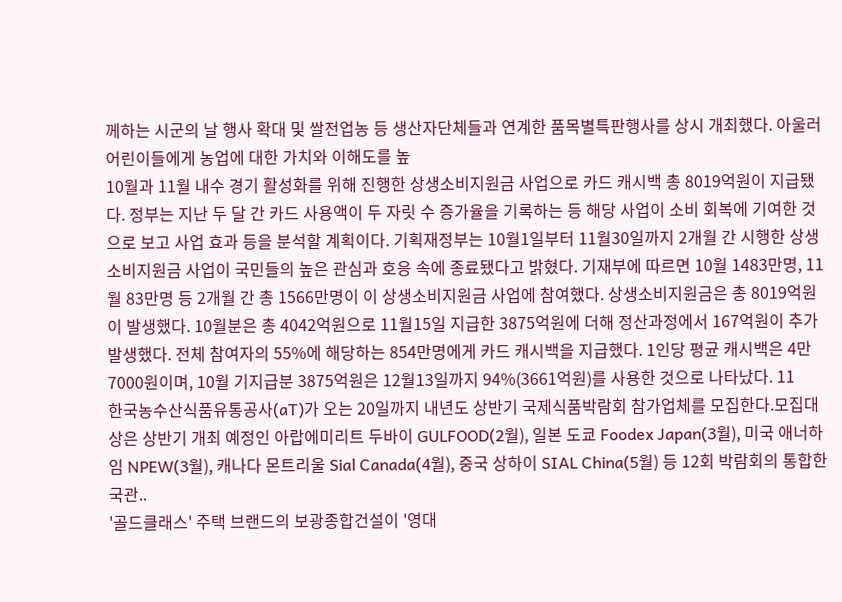께하는 시군의 날 행사 확대 및 쌀전업농 등 생산자단체들과 연계한 품목별특판행사를 상시 개최했다. 아울러 어린이들에게 농업에 대한 가치와 이해도를 높
10월과 11월 내수 경기 활성화를 위해 진행한 상생소비지원금 사업으로 카드 캐시백 총 8019억원이 지급됐다. 정부는 지난 두 달 간 카드 사용액이 두 자릿 수 증가율을 기록하는 등 해당 사업이 소비 회복에 기여한 것으로 보고 사업 효과 등을 분석할 계획이다. 기획재정부는 10월1일부터 11월30일까지 2개월 간 시행한 상생소비지원금 사업이 국민들의 높은 관심과 호응 속에 종료됐다고 밝혔다. 기재부에 따르면 10월 1483만명, 11월 83만명 등 2개월 간 총 1566만명이 이 상생소비지원금 사업에 참여했다. 상생소비지원금은 총 8019억원이 발생했다. 10월분은 총 4042억원으로 11월15일 지급한 3875억원에 더해 정산과정에서 167억원이 추가 발생했다. 전체 참여자의 55%에 해당하는 854만명에게 카드 캐시백을 지급했다. 1인당 평균 캐시백은 4만7000원이며, 10월 기지급분 3875억원은 12월13일까지 94%(3661억원)를 사용한 것으로 나타났다. 11
한국농수산식품유통공사(aT)가 오는 20일까지 내년도 상반기 국제식품박람회 참가업체를 모집한다.모집대상은 상반기 개최 예정인 아랍에미리트 두바이 GULFOOD(2월), 일본 도쿄 Foodex Japan(3월), 미국 애너하임 NPEW(3월), 캐나다 몬트리울 Sial Canada(4월), 중국 상하이 SIAL China(5월) 등 12회 박람회의 통합한국관..
'골드클래스' 주택 브랜드의 보광종합건설이 '영대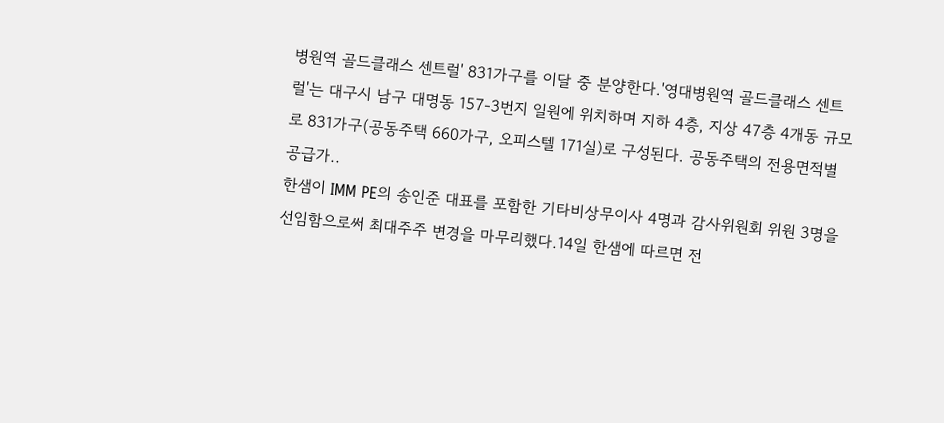병원역 골드클래스 센트럴' 831가구를 이달 중 분양한다.'영대병원역 골드클래스 센트럴'는 대구시 남구 대명동 157-3번지 일원에 위치하며 지하 4층, 지상 47층 4개동 규모로 831가구(공동주택 660가구, 오피스텔 171실)로 구성된다. 공동주택의 전용면적별 공급가..
한샘이 IMM PE의 송인준 대표를 포함한 기타비상무이사 4명과 감사위원회 위원 3명을 선임함으로써 최대주주 변경을 마무리했다.14일 한샘에 따르면 전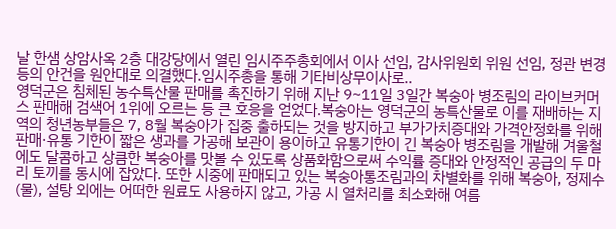날 한샘 상암사옥 2층 대강당에서 열린 임시주주총회에서 이사 선임, 감사위원회 위원 선임, 정관 변경 등의 안건을 원안대로 의결했다.임시주총을 통해 기타비상무이사로..
영덕군은 침체된 농수특산물 판매를 촉진하기 위해 지난 9~11일 3일간 복숭아 병조림의 라이브커머스 판매해 검색어 1위에 오르는 등 큰 호응을 얻었다.복숭아는 영덕군의 농특산물로 이를 재배하는 지역의 청년농부들은 7, 8월 복숭아가 집중 출하되는 것을 방지하고 부가가치증대와 가격안정화를 위해 판매·유통 기한이 짧은 생과를 가공해 보관이 용이하고 유통기한이 긴 복숭아 병조림을 개발해 겨울철에도 달콤하고 상큼한 복숭아를 맛볼 수 있도록 상품화함으로써 수익률 증대와 안정적인 공급의 두 마리 토끼를 동시에 잡았다. 또한 시중에 판매되고 있는 복숭아통조림과의 차별화를 위해 복숭아, 정제수(물), 설탕 외에는 어떠한 원료도 사용하지 않고, 가공 시 열처리를 최소화해 여름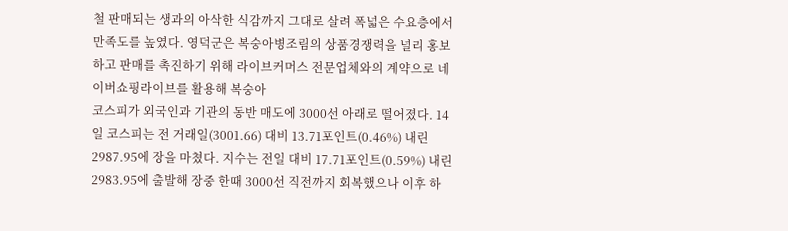철 판매되는 생과의 아삭한 식감까지 그대로 살려 폭넓은 수요층에서 만족도를 높였다. 영덕군은 복숭아병조림의 상품경쟁력을 널리 홍보하고 판매를 촉진하기 위해 라이브커머스 전문업체와의 계약으로 네이버쇼핑라이브를 활용해 복숭아
코스피가 외국인과 기관의 동반 매도에 3000선 아래로 떨어졌다. 14일 코스피는 전 거래일(3001.66) 대비 13.71포인트(0.46%) 내린 2987.95에 장을 마쳤다. 지수는 전일 대비 17.71포인트(0.59%) 내린 2983.95에 출발해 장중 한때 3000선 직전까지 회복했으나 이후 하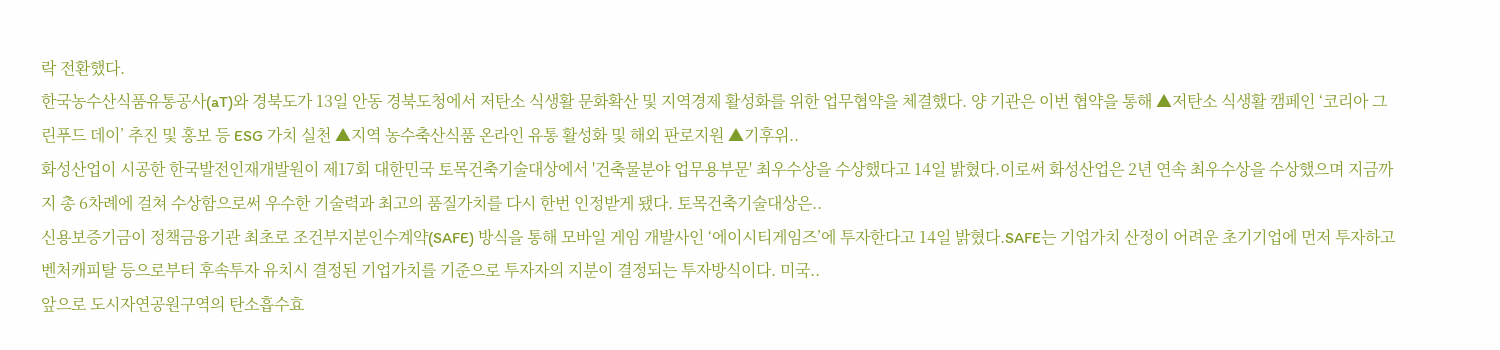락 전환했다.
한국농수산식품유통공사(aT)와 경북도가 13일 안동 경북도청에서 저탄소 식생활 문화확산 및 지역경제 활성화를 위한 업무협약을 체결했다. 양 기관은 이번 협약을 통해 ▲저탄소 식생활 캠페인 ‘코리아 그린푸드 데이’ 추진 및 홍보 등 ESG 가치 실천 ▲지역 농수축산식품 온라인 유통 활성화 및 해외 판로지원 ▲기후위..
화성산업이 시공한 한국발전인재개발원이 제17회 대한민국 토목건축기술대상에서 '건축물분야 업무용부문' 최우수상을 수상했다고 14일 밝혔다.이로써 화성산업은 2년 연속 최우수상을 수상했으며 지금까지 총 6차례에 걸쳐 수상함으로써 우수한 기술력과 최고의 품질가치를 다시 한번 인정받게 됐다. 토목건축기술대상은..
신용보증기금이 정책금융기관 최초로 조건부지분인수계약(SAFE) 방식을 통해 모바일 게임 개발사인 ‘에이시티게임즈’에 투자한다고 14일 밝혔다.SAFE는 기업가치 산정이 어려운 초기기업에 먼저 투자하고 벤처캐피탈 등으로부터 후속투자 유치시 결정된 기업가치를 기준으로 투자자의 지분이 결정되는 투자방식이다. 미국..
앞으로 도시자연공원구역의 탄소흡수효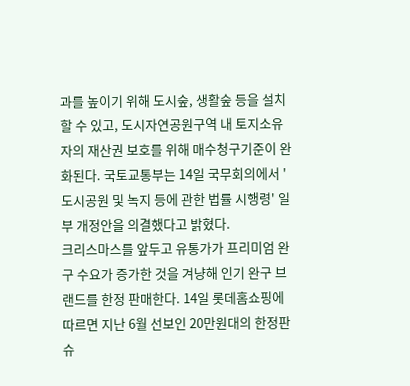과를 높이기 위해 도시숲, 생활숲 등을 설치할 수 있고, 도시자연공원구역 내 토지소유자의 재산권 보호를 위해 매수청구기준이 완화된다. 국토교통부는 14일 국무회의에서 '도시공원 및 녹지 등에 관한 법률 시행령' 일부 개정안을 의결했다고 밝혔다.
크리스마스를 앞두고 유통가가 프리미엄 완구 수요가 증가한 것을 겨냥해 인기 완구 브랜드를 한정 판매한다. 14일 롯데홈쇼핑에 따르면 지난 6월 선보인 20만원대의 한정판 슈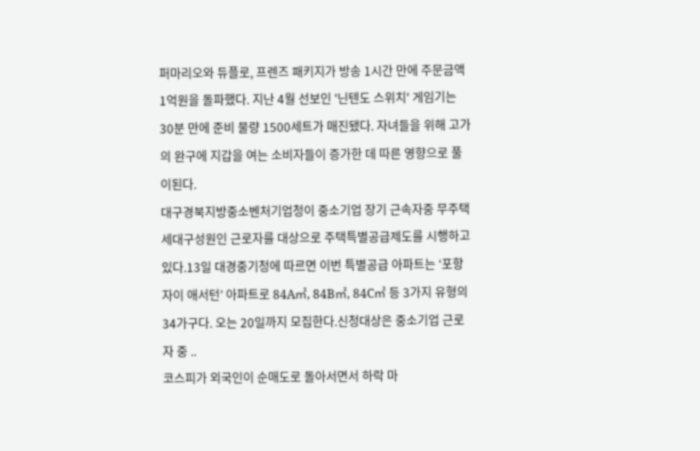퍼마리오와 듀플로, 프렌즈 패키지가 방송 1시간 만에 주문금액 1억원을 돌파했다. 지난 4월 선보인 '닌텐도 스위치' 게임기는 30분 만에 준비 물량 1500세트가 매진됐다. 자녀들을 위해 고가의 완구에 지갑을 여는 소비자들이 증가한 데 따른 영향으로 풀이된다.
대구경북지방중소벤처기업청이 중소기업 장기 근속자중 무주택 세대구성원인 근로자를 대상으로 주택특별공급제도를 시행하고 있다.13일 대경중기청에 따르면 이번 특별공급 아파트는 ‘포항자이 애서턴’ 아파트로 84A㎡, 84B㎡, 84C㎡ 등 3가지 유형의 34가구다. 오는 20일까지 모집한다.신청대상은 중소기업 근로자 중 ..
코스피가 외국인이 순매도로 돌아서면서 하락 마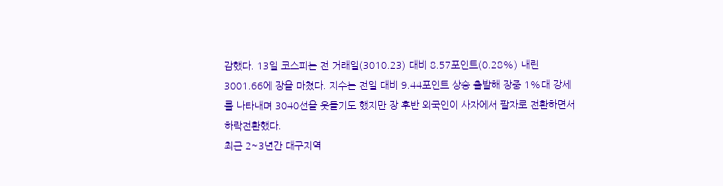감했다. 13일 코스피는 전 거래일(3010.23) 대비 8.57포인트(0.28%) 내린 3001.66에 장을 마쳤다. 지수는 전일 대비 9.44포인트 상승 출발해 장중 1%대 강세를 나타내며 3040선을 웃돌기도 했지만 장 후반 외국인이 사자에서 팔자로 전환하면서 하락전환했다.
최근 2~3년간 대구지역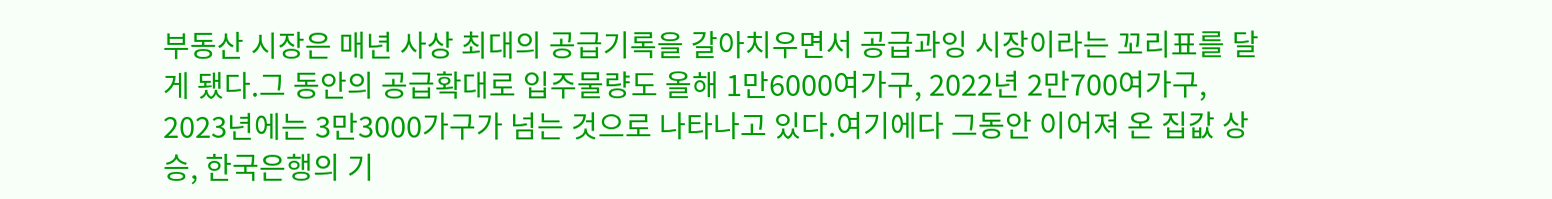부동산 시장은 매년 사상 최대의 공급기록을 갈아치우면서 공급과잉 시장이라는 꼬리표를 달게 됐다.그 동안의 공급확대로 입주물량도 올해 1만6000여가구, 2022년 2만700여가구, 2023년에는 3만3000가구가 넘는 것으로 나타나고 있다.여기에다 그동안 이어져 온 집값 상승, 한국은행의 기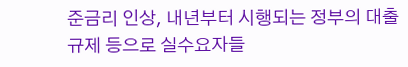준금리 인상, 내년부터 시행되는 정부의 대출규제 등으로 실수요자들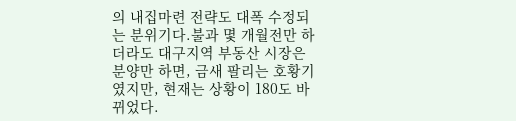의 내집마련 전략도 대폭 수정되는 분위기다.불과 몇 개월전만 하더라도 대구지역 부동산 시장은 분양만 하면, 금새 팔리는 호황기였지만, 현재는 상황이 180도 바뀌었다.